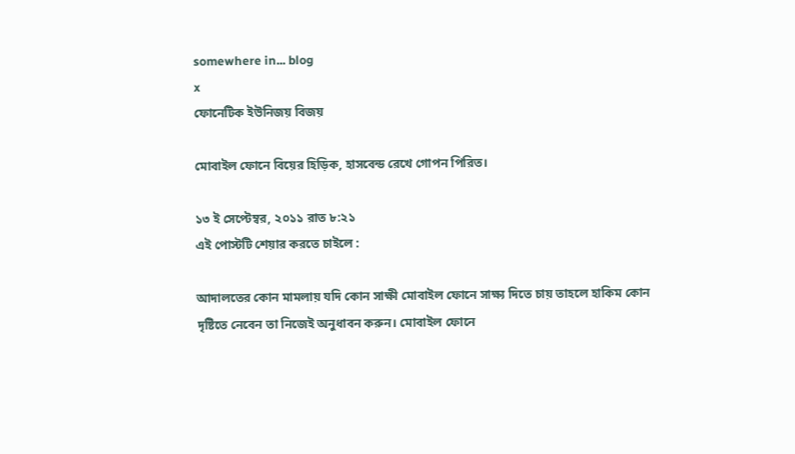somewhere in... blog
x
ফোনেটিক ইউনিজয় বিজয়

মোবাইল ফোনে বিয়ের হিড়িক, হাসবেন্ড রেখে গোপন পিরিত।

১৩ ই সেপ্টেম্বর, ২০১১ রাত ৮:২১
এই পোস্টটি শেয়ার করতে চাইলে :

আদালতের কোন মামলায় যদি কোন সাক্ষী মোবাইল ফোনে সাক্ষ্য দিতে চায় তাহলে হাকিম কোন দৃষ্টিতে নেবেন তা নিজেই অনুধাবন করুন। মোবাইল ফোনে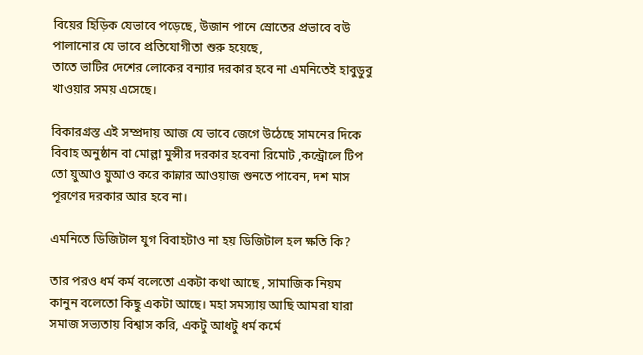বিয়ের হিড়িক যেভাবে পড়েছে, উজান পানে স্রোতের প্রভাবে বউ পালানোর যে ভাবে প্রতিযোগীতা শুরু হয়েছে,
তাতে ভাটির দেশের লোকের বন্যার দরকার হবে না এমনিতেই হাবুডুবু খাওয়ার সময় এসেছে।

বিকারগ্রস্ত এই সম্প্রদায় আজ যে ভাবে জেগে উঠেছে সামনের দিকে বিবাহ অনুষ্ঠান বা মোল্লা মুন্সীর দরকার হবেনা রিমোট ,কন্ট্রোলে টিপ তো য়ুআও য়ুআও করে কান্নার আওয়াজ শুনতে পাবেন, দশ মাস পূরণের দরকার আর হবে না।

এমনিতে ডিজিটাল যুগ বিবাহটাও না হয় ডিজিটাল হল ক্ষতি কি?

তার পরও ধর্ম কর্ম বলেতো একটা কথা আছে , সামাজিক নিয়ম কানুন বলেতো কিছু একটা আছে। মহা সমস্যায় আছি আমরা যারা সমাজ সভ্যতায় বিশ্বাস করি, একটু আধটু ধর্ম কর্মে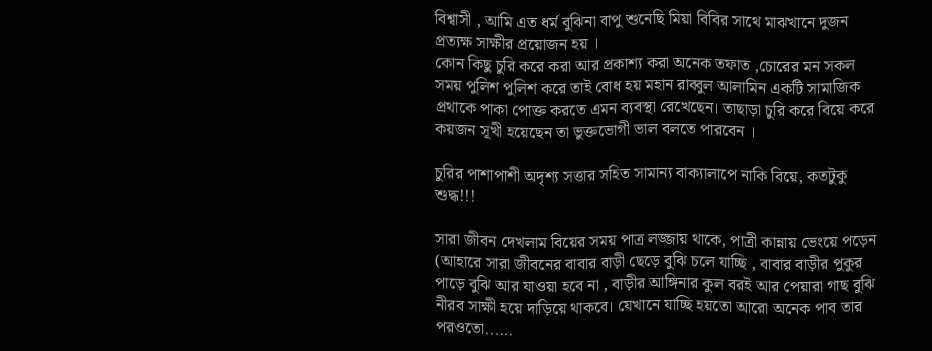বিশ্বাসী , আমি এত ধর্ম বুঝিনা বাপু শুনেছি মিয়া বিবির সাথে মাঝখানে দুজন প্রত্যক্ষ সাক্ষীর প্রয়োজন হয় ।
কোন কিছু চুরি করে করা আর প্রকাশ্য করা অনেক তফাত ,চোরের মন সকল সময় পুলিশ পুলিশ করে তাই বোধ হয় মহান রাব্বুল আলামিন একটি সামাজিক প্রথাকে পাকা পোক্ত করতে এমন ব্যবস্থা রেখেছেন। তাছাড়া চুরি করে বিয়ে করে কয়জন সূখী হয়েছেন তা ভুক্তভোগী ভাল বলতে পারবেন ।

চুরির পাশাপাশী অদৃশ্য সত্তার সহিত সামান্য বাক্যালাপে নাকি বিয়ে, কতটুকু শুদ্ধ!!!

সারা জীবন দেখলাম বিয়ের সময় পাত্র লজ্জায় থাকে, পাত্রী কান্নায় ভেংয়ে পড়েন (আহারে সারা জীবনের বাবার বাড়ী ছেড়ে বুঝি চলে যাচ্ছি , বাবার বাড়ীর পুকুর পাড়ে বুঝি আর যাওয়া হবে না , বাড়ীর আঙ্গিনার কুল বরই আর পেয়ারা গাছ বুঝি নীরব সাক্ষী হয়ে দাড়িয়ে থাকবে। যেখানে যাচ্ছি হয়তো আরো অনেক পাব তার পরওতো......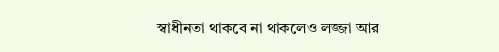স্বাধীনতা থাকবে না থাকলেও লজ্জা আর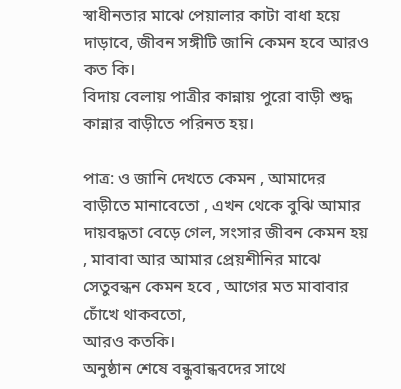স্বাধীনতার মাঝে পেয়ালার কাটা বাধা হয়ে দাড়াবে, জীবন সঙ্গীটি জানি কেমন হবে আরও কত কি।
বিদায় বেলায় পাত্রীর কান্নায় পুরো বাড়ী শুদ্ধ কান্নার বাড়ীতে পরিনত হয়।

পাত্র: ও জানি দেখতে কেমন , আমাদের বাড়ীতে মানাবেতো , এখন থেকে বুঝি আমার দায়বদ্ধতা বেড়ে গেল, সংসার জীবন কেমন হয় , মাবাবা আর আমার প্রেয়শীনির মাঝে সেতুবন্ধন কেমন হবে , আগের মত মাবাবার চোঁখে থাকবতো,
আরও কতকি।
অনুষ্ঠান শেষে বন্ধুবান্ধবদের সাথে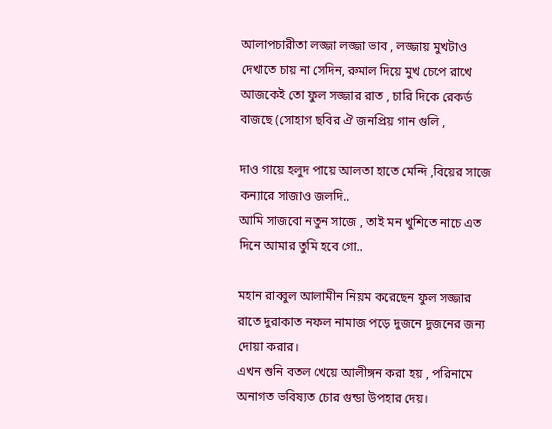আলাপচারীতা লজ্জা লজ্জা ভাব , লজ্জায় মুখটাও দেখাতে চায় না সেদিন, রুমাল দিয়ে মুখ চেপে রাখে আজকেই তো ফুল সজ্জার রাত , চারি দিকে রেকর্ড বাজছে (সোহাগ ছবির ঐ জনপ্রিয় গান গুলি ,

দাও গায়ে হলুদ পায়ে আলতা হাতে মেন্দি ,বিয়ের সাজে কন্যারে সাজাও জলদি..
আমি সাজবো নতুন সাজে , তাই মন খুশিতে নাচে এত দিনে আমার তুমি হবে গো..

মহান রাব্বুল আলামীন নিয়ম করেছেন ফুল সজ্জার রাতে দুরাকাত নফল নামাজ পড়ে দুজনে দুজনের জন্য দোয়া করার।
এখন শুনি বতল খেয়ে আলীঙ্গন করা হয় , পরিনামে অনাগত ভবিষ্যত চোর গুন্ডা উপহার দেয়।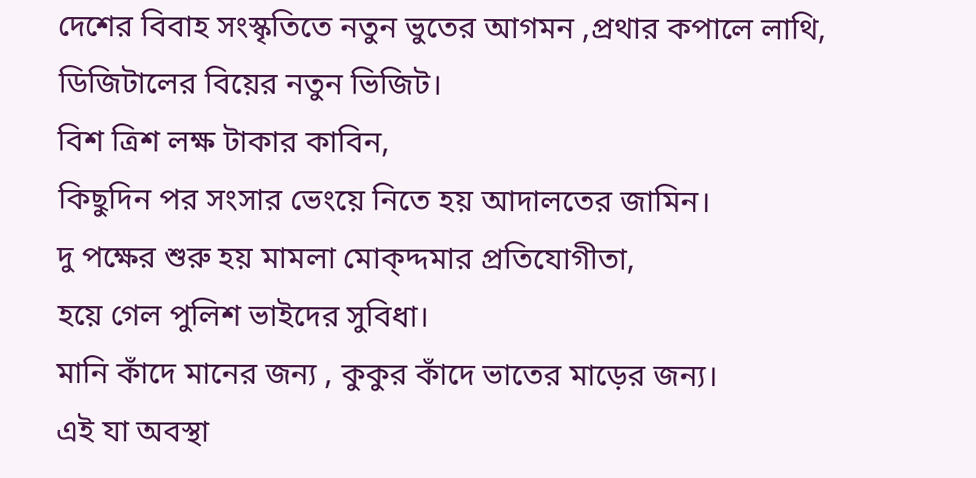দেশের বিবাহ সংস্কৃতিতে নতুন ভুতের আগমন ,প্রথার কপালে লাথি, ডিজিটালের বিয়ের নতুন ভিজিট।
বিশ ত্রিশ লক্ষ টাকার কাবিন,
কিছুদিন পর সংসার ভেংয়ে নিতে হয় আদালতের জামিন।
দু পক্ষের শুরু হয় মামলা মোক্দ্দমার প্রতিযোগীতা,
হয়ে গেল পুলিশ ভাইদের সুবিধা।
মানি কাঁদে মানের জন্য , কুকুর কাঁদে ভাতের মাড়ের জন্য।
এই যা অবস্থা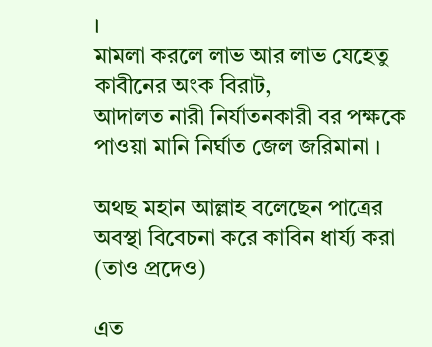।
মামলা করলে লাভ আর লাভ যেহেতু কাবীনের অংক বিরাট,
আদালত নারী নির্যাতনকারী বর পক্ষকে পাওয়া মানি নির্ঘাত জেল জরিমানা ।

অথছ মহান আল্লাহ বলেছেন পাত্রের অবস্থা বিবেচনা করে কাবিন ধার্য্য করা (তাও প্রদেও)

এত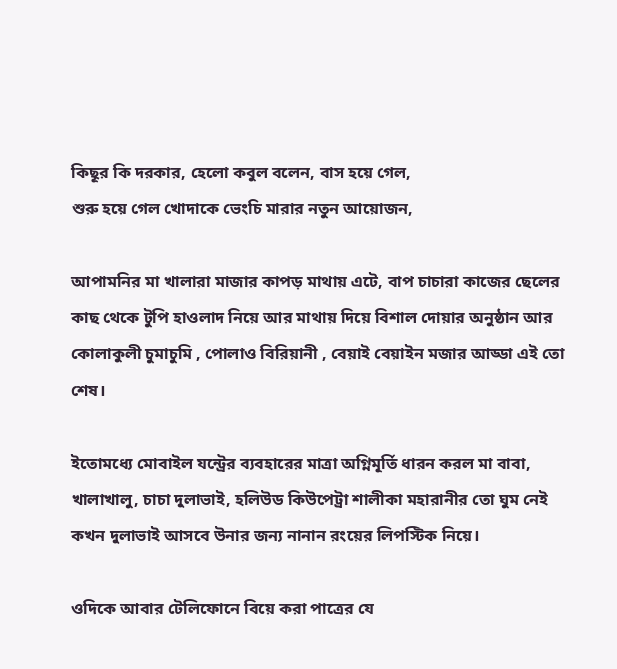কিছূর কি দরকার, হেলো কবুল বলেন, বাস হয়ে গেল,
শুরু হয়ে গেল খোদাকে ভেংচি মারার নতুন আয়োজন,

আপামনির মা খালারা মাজার কাপড় মাথায় এটে, বাপ চাচারা কাজের ছেলের কাছ থেকে টুপি হাওলাদ নিয়ে আর মাথায় দিয়ে বিশাল দোয়ার অনুষ্ঠান আর কোলাকুলী চুমাচুমি , পোলাও বিরিয়ানী , বেয়াই বেয়াইন মজার আড্ডা এই তো শেষ।

ইতোমধ্যে মোবাইল যন্ট্রের ব্যবহারের মাত্রা অগ্নিমূর্তি ধারন করল মা বাবা, খালাখালু, চাচা দুলাভাই, হলিউড কিউপেট্রা শালীকা মহারানীর তো ঘুম নেই কখন দুলাভাই আসবে উনার জন্য নানান রংয়ের লিপস্টিক নিয়ে।

ওদিকে আবার টেলিফোনে বিয়ে করা পাত্রের যে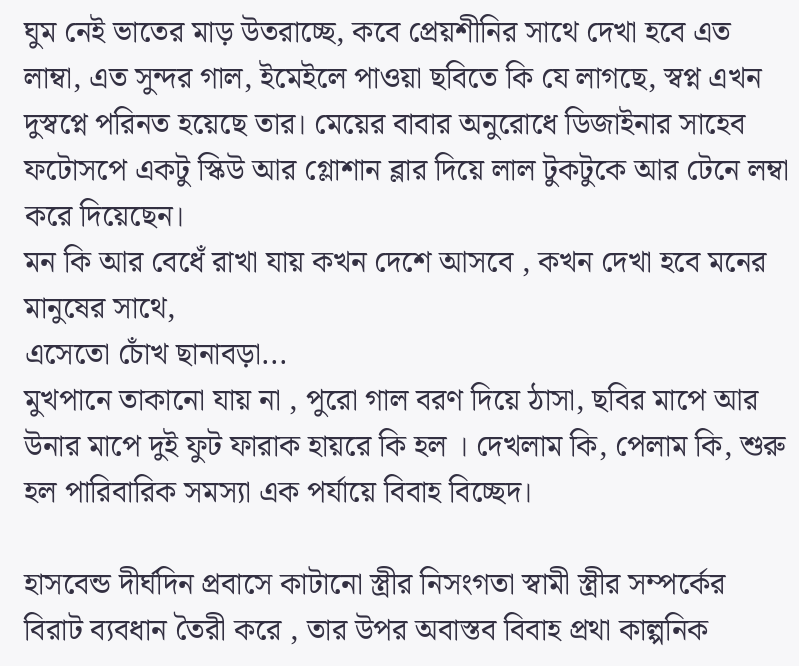ঘুম নেই ভাতের মাড় উতরাচ্ছে, কবে প্রেয়শীনির সাথে দেখা হবে এত লাম্বা, এত সুন্দর গাল, ইমেইলে পাওয়া ছবিতে কি যে লাগছে, স্বপ্ন এখন দুস্বপ্নে পরিনত হয়েছে তার। মেয়ের বাবার অনুরোধে ডিজাইনার সাহেব ফটোসপে একটু স্কিউ আর গ্লোশান ব্লার দিয়ে লাল টুকটুকে আর টেনে লম্বা করে দিয়েছেন।
মন কি আর বেধেঁ রাখা যায় কখন দেশে আসবে , কখন দেখা হবে মনের মানুষের সাথে,
এসেতো চোঁখ ছানাবড়া...
মুখপানে তাকানো যায় না , পুরো গাল বরণ দিয়ে ঠাসা, ছবির মাপে আর উনার মাপে দুই ফুট ফারাক হায়রে কি হল । দেখলাম কি, পেলাম কি, শুরু হল পারিবারিক সমস্যা এক পর্যায়ে বিবাহ বিচ্ছেদ।

হাসবেন্ড দীর্ঘদিন প্রবাসে কাটানো স্ত্রীর নিসংগতা স্বামী স্ত্রীর সম্পর্কের বিরাট ব্যবধান তৈরী করে , তার উপর অবাস্তব বিবাহ প্রথা কাল্পনিক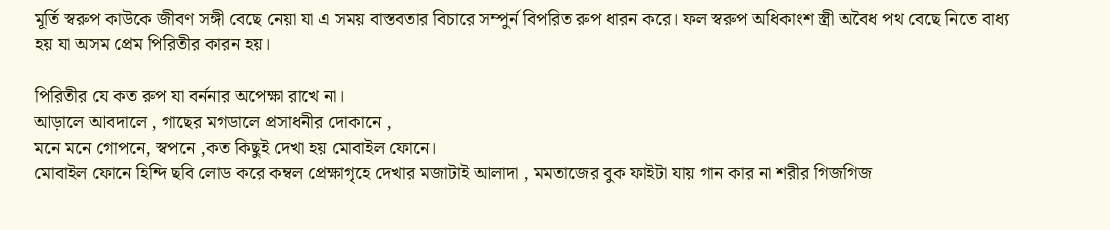মূর্তি স্বরুপ কাউকে জীবণ সঙ্গী বেছে নেয়া যা এ সময় বাস্তবতার বিচারে সম্পুর্ন বিপরিত রুপ ধারন করে। ফল স্বরুপ অধিকাংশ স্ত্রী অবৈধ পথ বেছে নিতে বাধ্য হয় যা অসম প্রেম পিরিতীর কারন হয়।

পিরিতীর যে কত রুপ যা বর্ননার অপেক্ষা রাখে না।
আড়ালে আবদালে , গাছের মগডালে প্রসাধনীর দোকানে ,
মনে মনে গোপনে, স্বপনে ,কত কিছুই দেখা হয় মোবাইল ফোনে।
মোবাইল ফোনে হিন্দি ছবি লোড করে কম্বল প্রেক্ষাগৃহে দেখার মজাটাই আলাদা , মমতাজের বুক ফাইটা যায় গান কার না শরীর গিজগিজ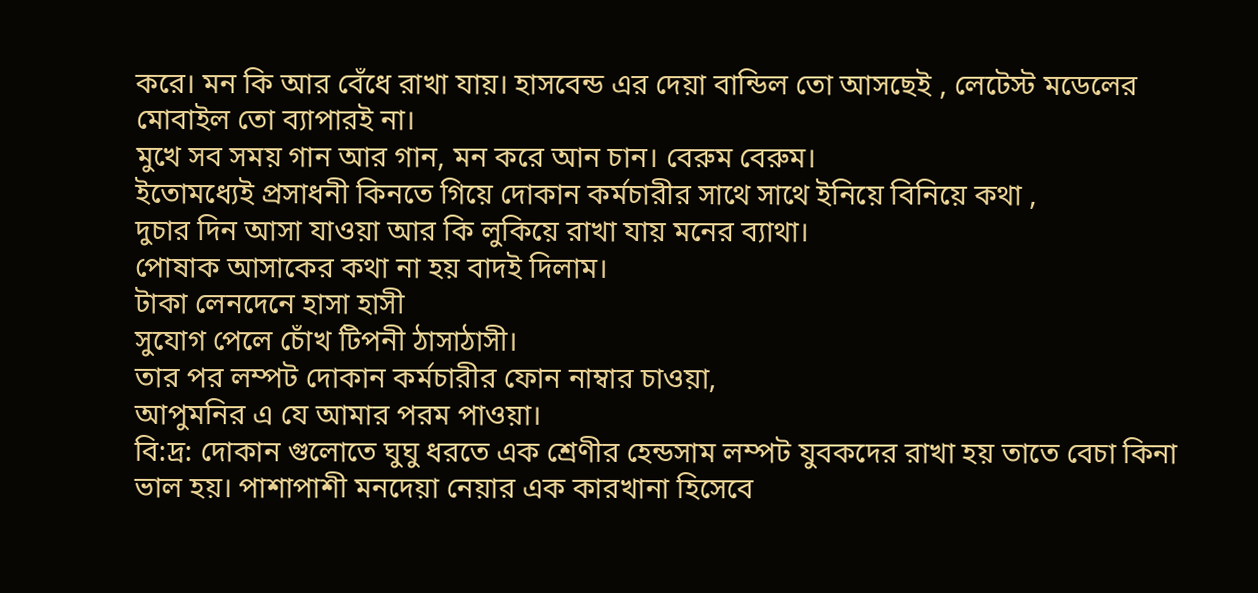করে। মন কি আর বেঁধে রাখা যায়। হাসবেন্ড এর দেয়া বান্ডিল তো আসছেই , লেটেস্ট মডেলের মোবাইল তো ব্যাপারই না।
মুখে সব সময় গান আর গান, মন করে আন চান। বেরুম বেরুম।
ইতোমধ্যেই প্রসাধনী কিনতে গিয়ে দোকান কর্মচারীর সাথে সাথে ইনিয়ে বিনিয়ে কথা ,
দুচার দিন আসা যাওয়া আর কি লুকিয়ে রাখা যায় মনের ব্যাথা।
পোষাক আসাকের কথা না হয় বাদই দিলাম।
টাকা লেনদেনে হাসা হাসী
সুযোগ পেলে চোঁখ টিপনী ঠাসাঠাসী।
তার পর লম্পট দোকান কর্মচারীর ফোন নাম্বার চাওয়া,
আপুমনির এ যে আমার পরম পাওয়া।
বি:দ্র: দোকান গুলোতে ঘুঘু ধরতে এক শ্রেণীর হেন্ডসাম লম্পট যুবকদের রাখা হয় তাতে বেচা কিনা ভাল হয়। পাশাপাশী মনদেয়া নেয়ার এক কারখানা হিসেবে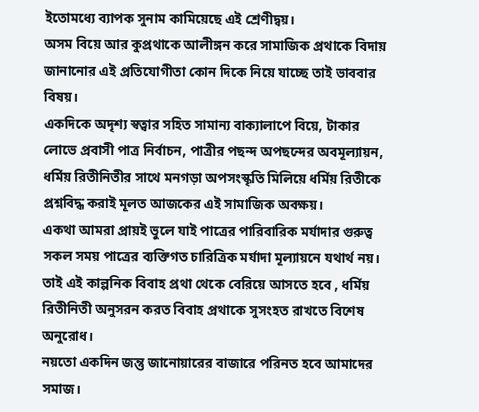ইতোমধ্যে ব্যাপক সুনাম কামিয়েছে এই শ্রেণীদ্বয়।
অসম বিয়ে আর কুপ্রথাকে আলীঙ্গন করে সামাজিক প্রথাকে বিদায় জানানোর এই প্রতিযোগীতা কোন দিকে নিয়ে যাচ্ছে তাই ভাববার বিষয়।
একদিকে অদৃশ্য স্বত্বার সহিত সামান্য বাক্যালাপে বিয়ে, টাকার লোভে প্রবাসী পাত্র নির্বাচন, পাত্রীর পছন্দ অপছন্দের অবমূল্যায়ন, ধর্মিয় রিতীনিতীর সাথে মনগড়া অপসংস্কৃতি মিলিয়ে ধর্মিয় রিতীকে প্রশ্নবিদ্ধ করাই মূলত আজকের এই সামাজিক অবক্ষয়।
একথা আমরা প্রায়ই ভুলে যাই পাত্রের পারিবারিক মর্যাদার গুরুত্ব সকল সময় পাত্রের ব্যক্তিগত চারিত্রিক মর্যাদা মূল্যায়নে যথার্থ নয়।
তাই এই কাল্পনিক বিবাহ প্রথা থেকে বেরিয়ে আসতে হবে , ধর্মিয় রিতীনিতী অনুসরন করত বিবাহ প্রথাকে সুসংহত রাখতে বিশেষ অনুরোধ।
নয়তো একদিন জন্তু জানোয়ারের বাজারে পরিনত হবে আমাদের সমাজ।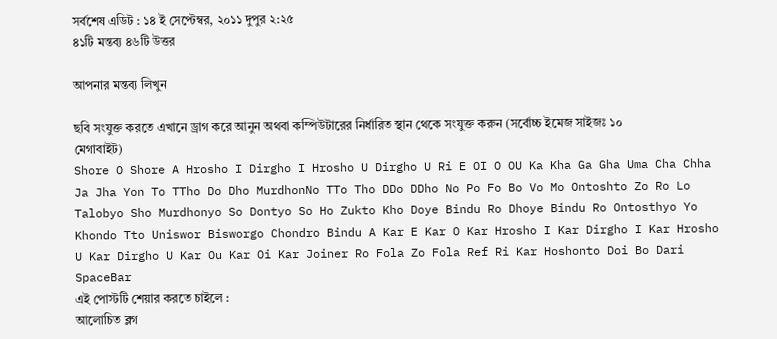সর্বশেষ এডিট : ১৪ ই সেপ্টেম্বর, ২০১১ দুপুর ২:২৫
৪১টি মন্তব্য ৪৬টি উত্তর

আপনার মন্তব্য লিখুন

ছবি সংযুক্ত করতে এখানে ড্রাগ করে আনুন অথবা কম্পিউটারের নির্ধারিত স্থান থেকে সংযুক্ত করুন (সর্বোচ্চ ইমেজ সাইজঃ ১০ মেগাবাইট)
Shore O Shore A Hrosho I Dirgho I Hrosho U Dirgho U Ri E OI O OU Ka Kha Ga Gha Uma Cha Chha Ja Jha Yon To TTho Do Dho MurdhonNo TTo Tho DDo DDho No Po Fo Bo Vo Mo Ontoshto Zo Ro Lo Talobyo Sho Murdhonyo So Dontyo So Ho Zukto Kho Doye Bindu Ro Dhoye Bindu Ro Ontosthyo Yo Khondo Tto Uniswor Bisworgo Chondro Bindu A Kar E Kar O Kar Hrosho I Kar Dirgho I Kar Hrosho U Kar Dirgho U Kar Ou Kar Oi Kar Joiner Ro Fola Zo Fola Ref Ri Kar Hoshonto Doi Bo Dari SpaceBar
এই পোস্টটি শেয়ার করতে চাইলে :
আলোচিত ব্লগ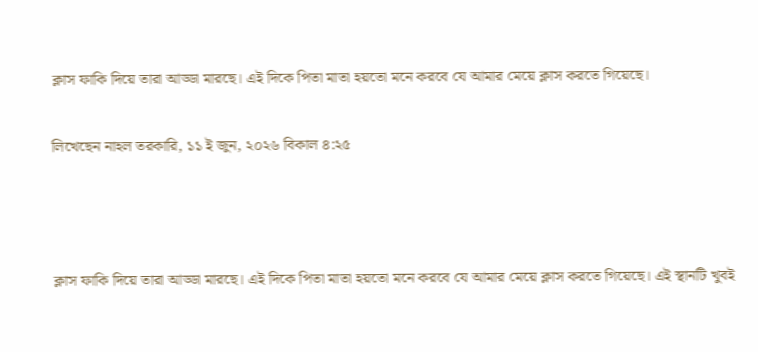ক্লাস ফাকি দিয়ে তারা আড্ডা মারছে। এই দিকে পিতা মাতা হয়তো মনে করবে যে আমার মেয়ে ক্লাস করতে গিয়েছে।

লিখেছেন নাহল তরকারি, ১১ ই জুন, ২০২৬ বিকাল ৪:২৫



ক্লাস ফাকি দিয়ে তারা আড্ডা মারছে। এই দিকে পিতা মাতা হয়তো মনে করবে যে আমার মেয়ে ক্লাস করতে গিয়েছে। এই স্থানটি খুবই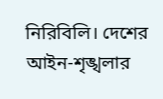নিরিবিলি। দেশের আইন-শৃঙ্খলার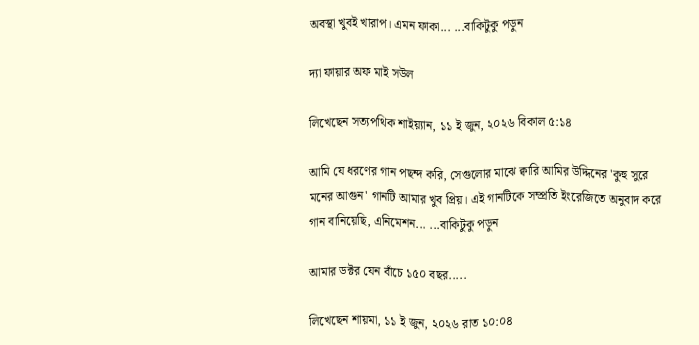অবস্থা খুবই খারাপ। এমন ফাকা... ...বাকিটুকু পড়ুন

দ্যা ফায়ার অফ মাই সউল

লিখেছেন সত্যপথিক শাইয়্যান, ১১ ই জুন, ২০২৬ বিকাল ৫:১৪

আমি যে ধরণের গান পছন্দ করি, সেগুলোর মাঝে ক্বারি আমির উদ্দিনের 'কুহু সুরে মনের আগুন' গানটি আমার খুব প্রিয়। এই গানটিকে সম্প্রতি ইংরেজিতে অনুবাদ করে গান বানিয়েছি, এনিমেশন... ...বাকিটুকু পড়ুন

আমার ডক্টর যেন বাঁচে ১৫০ বছর.....

লিখেছেন শায়মা, ১১ ই জুন, ২০২৬ রাত ১০:০৪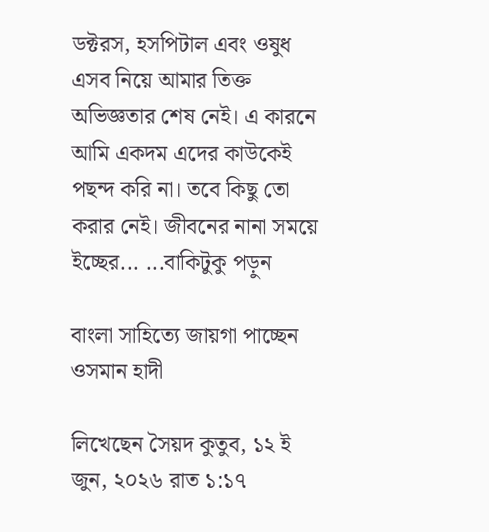ডক্টরস, হসপিটাল এবং ওষুধ এসব নিয়ে আমার তিক্ত অভিজ্ঞতার শেষ নেই। এ কারনে আমি একদম এদের কাউকেই পছন্দ করি না। তবে কিছু তো করার নেই। জীবনের নানা সময়ে ইচ্ছের... ...বাকিটুকু পড়ুন

বাংলা সাহিত্যে জায়গা পাচ্ছেন ওসমান হাদী

লিখেছেন সৈয়দ কুতুব, ১২ ই জুন, ২০২৬ রাত ১:১৭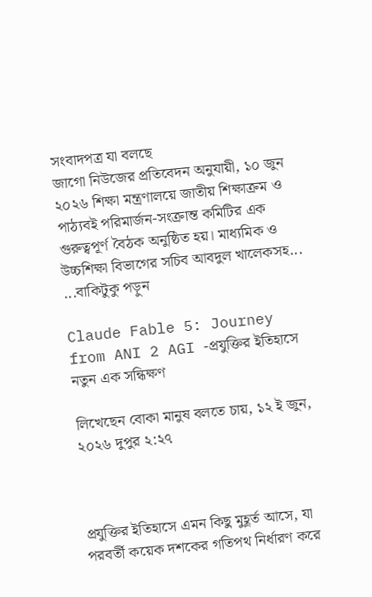সংবাদপত্র যা বলছে
জাগো নিউজের প্রতিবেদন অনুযায়ী, ১০ জুন ২০২৬ শিক্ষা মন্ত্রণালয়ে জাতীয় শিক্ষাক্রম ও পাঠ্যবই পরিমার্জন-সংক্রান্ত কমিটির এক গুরুত্বপূর্ণ বৈঠক অনুষ্ঠিত হয়। মাধ্যমিক ও উচ্চশিক্ষা বিভাগের সচিব আবদুল খালেকসহ... ...বাকিটুকু পড়ুন

Claude Fable 5: Journey from ANI 2 AGI -প্রযুক্তির ইতিহাসে নতুন এক সন্ধিক্ষণ

লিখেছেন বোকা মানুষ বলতে চায়, ১২ ই জুন, ২০২৬ দুপুর ২:২৭



প্রযুক্তির ইতিহাসে এমন কিছু মুহূর্ত আসে, যা পরবর্তী কয়েক দশকের গতিপথ নির্ধারণ করে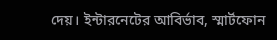দেয়। ইন্টারনেটের আবির্ভাব, স্মার্টফোন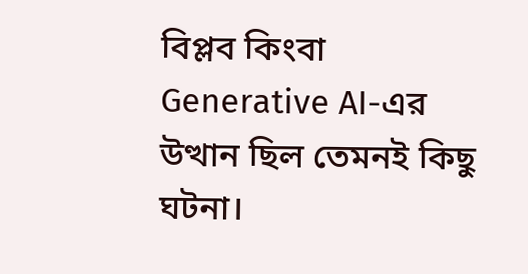বিপ্লব কিংবা Generative AI-এর উত্থান ছিল তেমনই কিছু ঘটনা।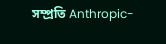সম্প্রতি Anthropic-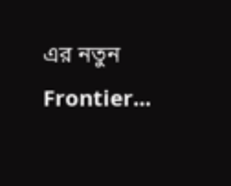এর নতুন Frontier...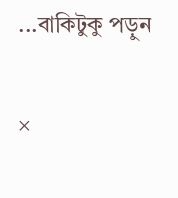...বাকিটুকু পড়ুন

×